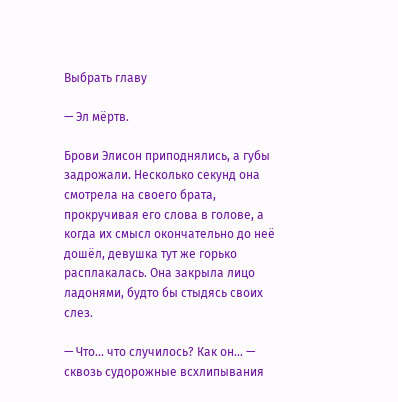Выбрать главу

— Эл мёртв.

Брови Элисон приподнялись, а губы задрожали. Несколько секунд она смотрела на своего брата, прокручивая его слова в голове, а когда их смысл окончательно до неё дошёл, девушка тут же горько расплакалась. Она закрыла лицо ладонями, будто бы стыдясь своих слез.

— Что... что случилось? Как он... — сквозь судорожные всхлипывания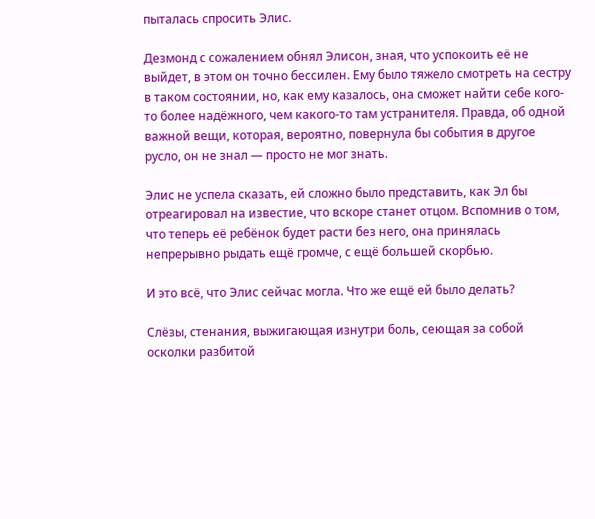пыталась спросить Элис.

Дезмонд с сожалением обнял Элисон, зная, что успокоить её не выйдет, в этом он точно бессилен. Ему было тяжело смотреть на сестру в таком состоянии, но, как ему казалось, она сможет найти себе кого-то более надёжного, чем какого-то там устранителя. Правда, об одной важной вещи, которая, вероятно, повернула бы события в другое русло, он не знал — просто не мог знать.

Элис не успела сказать, ей сложно было представить, как Эл бы отреагировал на известие, что вскоре станет отцом. Вспомнив о том, что теперь её ребёнок будет расти без него, она принялась непрерывно рыдать ещё громче, с ещё большей скорбью.

И это всё, что Элис сейчас могла. Что же ещё ей было делать?

Слёзы, стенания, выжигающая изнутри боль, сеющая за собой осколки разбитой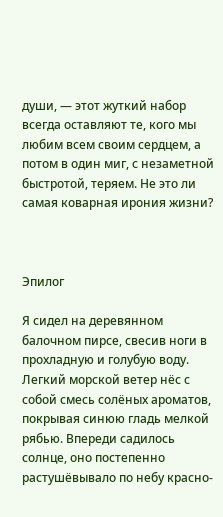души, — этот жуткий набор всегда оставляют те, кого мы любим всем своим сердцем, а потом в один миг, с незаметной быстротой, теряем. Не это ли самая коварная ирония жизни?



Эпилог

Я сидел на деревянном балочном пирсе, свесив ноги в прохладную и голубую воду. Легкий морской ветер нёс с собой смесь солёных ароматов, покрывая синюю гладь мелкой рябью. Впереди садилось солнце, оно постепенно растушёвывало по небу красно-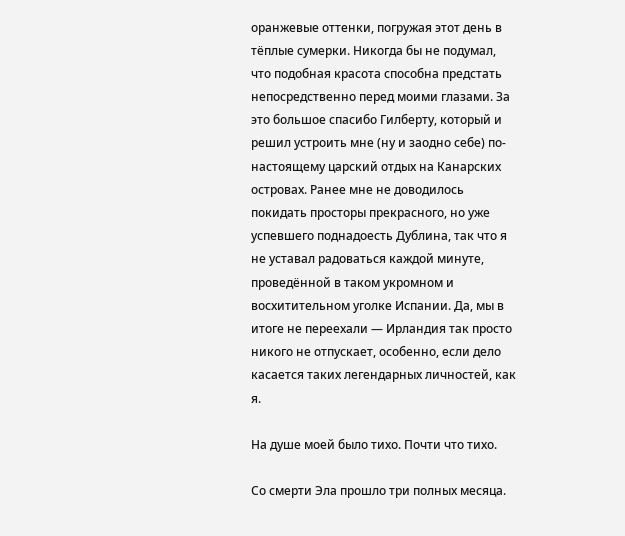оранжевые оттенки, погружая этот день в тёплые сумерки. Никогда бы не подумал, что подобная красота способна предстать непосредственно перед моими глазами. За это большое спасибо Гилберту, который и решил устроить мне (ну и заодно себе) по-настоящему царский отдых на Канарских островах. Ранее мне не доводилось покидать просторы прекрасного, но уже успевшего поднадоесть Дублина, так что я не уставал радоваться каждой минуте, проведённой в таком укромном и восхитительном уголке Испании. Да, мы в итоге не переехали — Ирландия так просто никого не отпускает, особенно, если дело касается таких легендарных личностей, как я.

На душе моей было тихо. Почти что тихо.

Со смерти Эла прошло три полных месяца.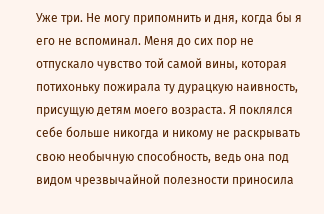Уже три. Не могу припомнить и дня, когда бы я его не вспоминал. Меня до сих пор не отпускало чувство той самой вины, которая потихоньку пожирала ту дурацкую наивность, присущую детям моего возраста. Я поклялся себе больше никогда и никому не раскрывать свою необычную способность, ведь она под видом чрезвычайной полезности приносила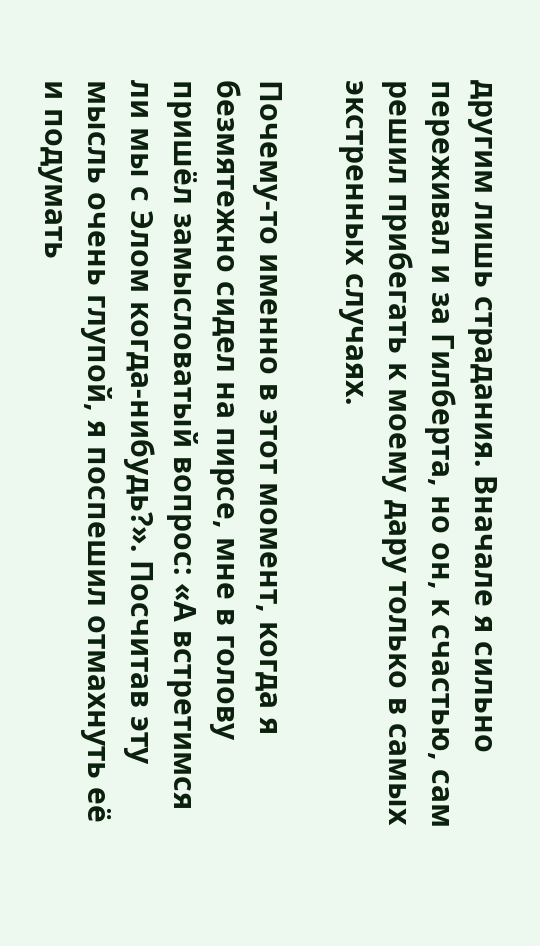другим лишь страдания. Вначале я сильно переживал и за Гилберта, но он, к счастью, сам решил прибегать к моему дару только в самых экстренных случаях.

Почему-то именно в этот момент, когда я безмятежно сидел на пирсе, мне в голову пришёл замысловатый вопрос: «А встретимся ли мы с Элом когда-нибудь?». Посчитав эту мысль очень глупой, я поспешил отмахнуть её и подумать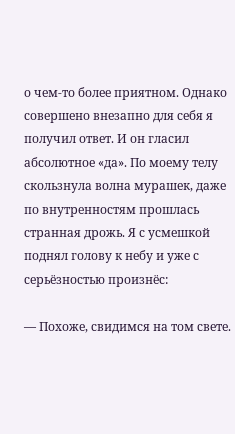о чем-то более приятном. Однако совершено внезапно для себя я получил ответ. И он гласил абсолютное «да». По моему телу скользнула волна мурашек, даже по внутренностям прошлась странная дрожь. Я с усмешкой поднял голову к небу и уже с серьёзностью произнёс:

— Похоже, свидимся на том свете.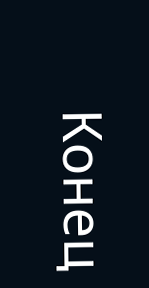Конец